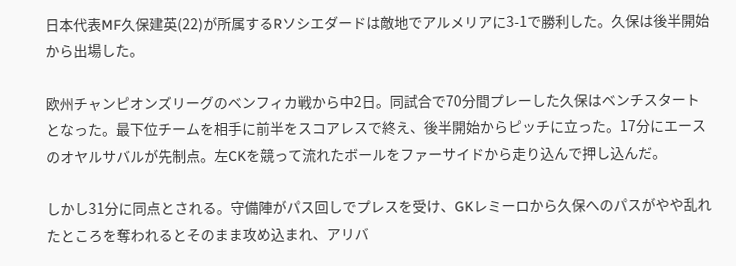日本代表MF久保建英(22)が所属するRソシエダードは敵地でアルメリアに3-1で勝利した。久保は後半開始から出場した。

欧州チャンピオンズリーグのベンフィカ戦から中2日。同試合で70分間プレーした久保はベンチスタートとなった。最下位チームを相手に前半をスコアレスで終え、後半開始からピッチに立った。17分にエースのオヤルサバルが先制点。左CKを競って流れたボールをファーサイドから走り込んで押し込んだ。

しかし31分に同点とされる。守備陣がパス回しでプレスを受け、GKレミーロから久保へのパスがやや乱れたところを奪われるとそのまま攻め込まれ、アリバ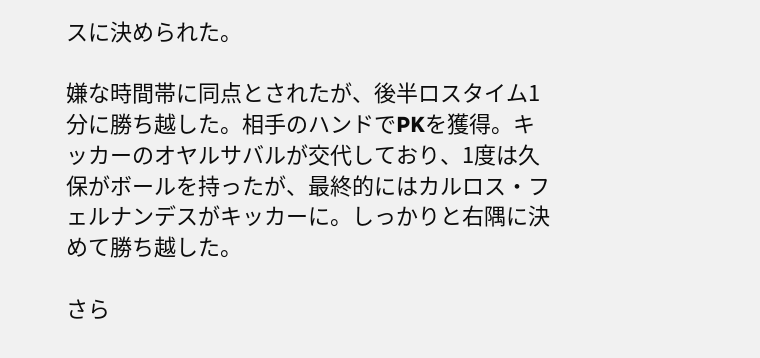スに決められた。

嫌な時間帯に同点とされたが、後半ロスタイム1分に勝ち越した。相手のハンドでPKを獲得。キッカーのオヤルサバルが交代しており、1度は久保がボールを持ったが、最終的にはカルロス・フェルナンデスがキッカーに。しっかりと右隅に決めて勝ち越した。

さら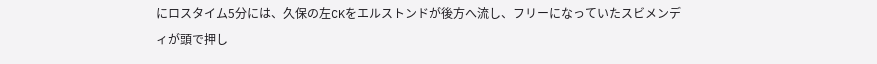にロスタイム5分には、久保の左CKをエルストンドが後方へ流し、フリーになっていたスビメンディが頭で押し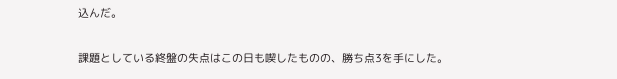込んだ。

課題としている終盤の失点はこの日も喫したものの、勝ち点3を手にした。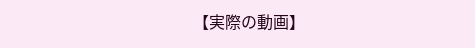【実際の動画】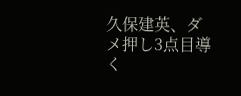久保建英、ダメ押し3点目導く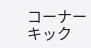コーナーキック